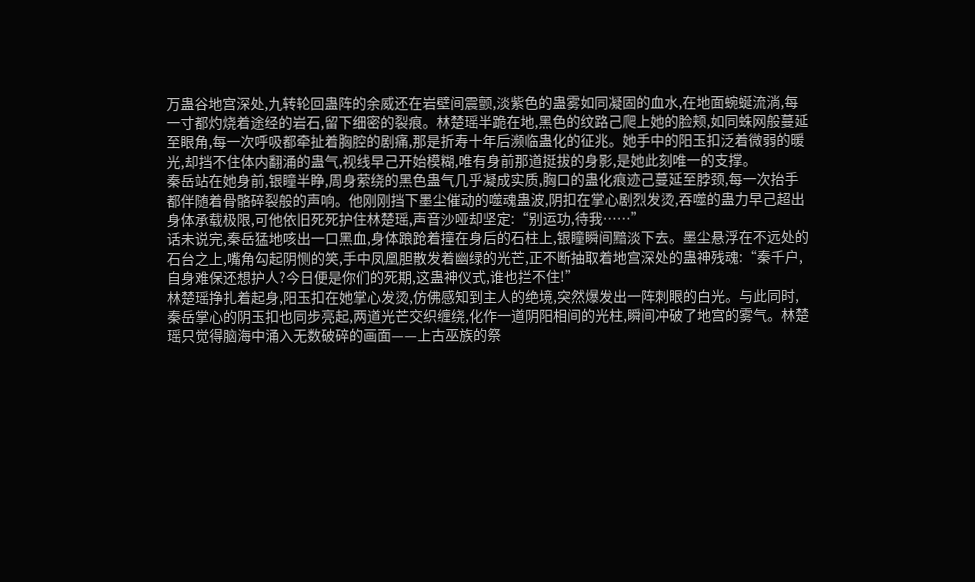万蛊谷地宫深处,九转轮回蛊阵的余威还在岩壁间震颤,淡紫色的蛊雾如同凝固的血水,在地面蜿蜒流淌,每一寸都灼烧着途经的岩石,留下细密的裂痕。林楚瑶半跪在地,黑色的纹路己爬上她的脸颊,如同蛛网般蔓延至眼角,每一次呼吸都牵扯着胸腔的剧痛,那是折寿十年后濒临蛊化的征兆。她手中的阳玉扣泛着微弱的暖光,却挡不住体内翻涌的蛊气,视线早己开始模糊,唯有身前那道挺拔的身影,是她此刻唯一的支撑。
秦岳站在她身前,银瞳半睁,周身萦绕的黑色蛊气几乎凝成实质,胸口的蛊化痕迹己蔓延至脖颈,每一次抬手都伴随着骨骼碎裂般的声响。他刚刚挡下墨尘催动的噬魂蛊波,阴扣在掌心剧烈发烫,吞噬的蛊力早己超出身体承载极限,可他依旧死死护住林楚瑶,声音沙哑却坚定:“别运功,待我……”
话未说完,秦岳猛地咳出一口黑血,身体踉跄着撞在身后的石柱上,银瞳瞬间黯淡下去。墨尘悬浮在不远处的石台之上,嘴角勾起阴恻的笑,手中凤凰胆散发着幽绿的光芒,正不断抽取着地宫深处的蛊神残魂:“秦千户,自身难保还想护人?今日便是你们的死期,这蛊神仪式,谁也拦不住!”
林楚瑶挣扎着起身,阳玉扣在她掌心发烫,仿佛感知到主人的绝境,突然爆发出一阵刺眼的白光。与此同时,秦岳掌心的阴玉扣也同步亮起,两道光芒交织缠绕,化作一道阴阳相间的光柱,瞬间冲破了地宫的雾气。林楚瑶只觉得脑海中涌入无数破碎的画面——上古巫族的祭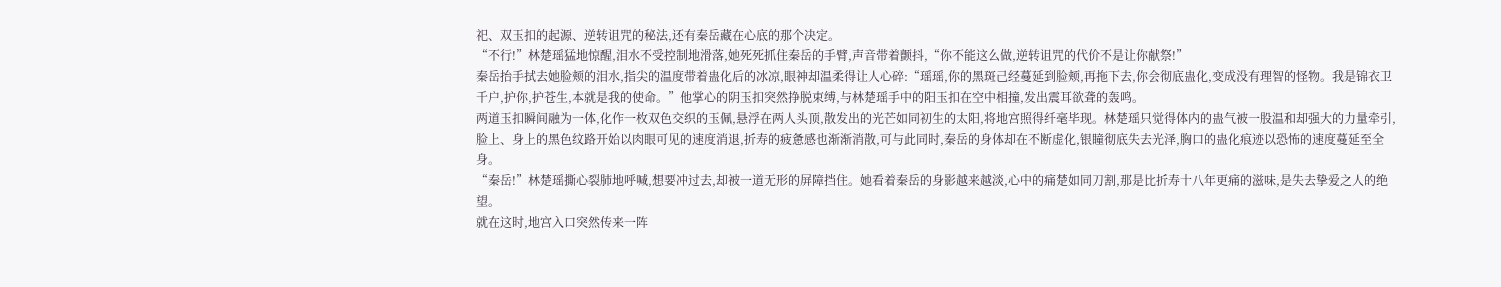祀、双玉扣的起源、逆转诅咒的秘法,还有秦岳藏在心底的那个决定。
“不行!”林楚瑶猛地惊醒,泪水不受控制地滑落,她死死抓住秦岳的手臂,声音带着颤抖,“你不能这么做,逆转诅咒的代价不是让你献祭!”
秦岳抬手拭去她脸颊的泪水,指尖的温度带着蛊化后的冰凉,眼神却温柔得让人心碎:“瑶瑶,你的黑斑己经蔓延到脸颊,再拖下去,你会彻底蛊化,变成没有理智的怪物。我是锦衣卫千户,护你,护苍生,本就是我的使命。”他掌心的阴玉扣突然挣脱束缚,与林楚瑶手中的阳玉扣在空中相撞,发出震耳欲聋的轰鸣。
两道玉扣瞬间融为一体,化作一枚双色交织的玉佩,悬浮在两人头顶,散发出的光芒如同初生的太阳,将地宫照得纤毫毕现。林楚瑶只觉得体内的蛊气被一股温和却强大的力量牵引,脸上、身上的黑色纹路开始以肉眼可见的速度消退,折寿的疲惫感也渐渐消散,可与此同时,秦岳的身体却在不断虚化,银瞳彻底失去光泽,胸口的蛊化痕迹以恐怖的速度蔓延至全身。
“秦岳!”林楚瑶撕心裂肺地呼喊,想要冲过去,却被一道无形的屏障挡住。她看着秦岳的身影越来越淡,心中的痛楚如同刀割,那是比折寿十八年更痛的滋味,是失去挚爱之人的绝望。
就在这时,地宫入口突然传来一阵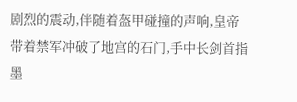剧烈的震动,伴随着盔甲碰撞的声响,皇帝带着禁军冲破了地宫的石门,手中长剑首指墨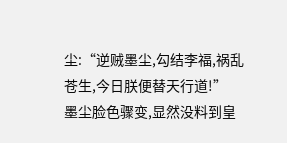尘:“逆贼墨尘,勾结李福,祸乱苍生,今日朕便替天行道!”
墨尘脸色骤变,显然没料到皇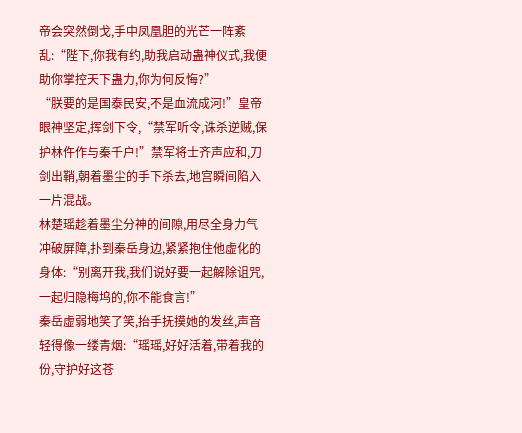帝会突然倒戈,手中凤凰胆的光芒一阵紊乱:“陛下,你我有约,助我启动蛊神仪式,我便助你掌控天下蛊力,你为何反悔?”
“朕要的是国泰民安,不是血流成河!”皇帝眼神坚定,挥剑下令,“禁军听令,诛杀逆贼,保护林仵作与秦千户!”禁军将士齐声应和,刀剑出鞘,朝着墨尘的手下杀去,地宫瞬间陷入一片混战。
林楚瑶趁着墨尘分神的间隙,用尽全身力气冲破屏障,扑到秦岳身边,紧紧抱住他虚化的身体:“别离开我,我们说好要一起解除诅咒,一起归隐梅坞的,你不能食言!”
秦岳虚弱地笑了笑,抬手抚摸她的发丝,声音轻得像一缕青烟:“瑶瑶,好好活着,带着我的份,守护好这苍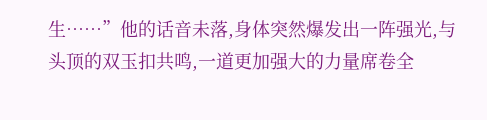生……”他的话音未落,身体突然爆发出一阵强光,与头顶的双玉扣共鸣,一道更加强大的力量席卷全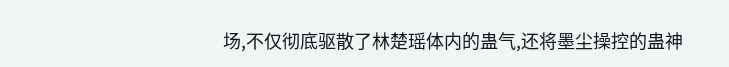场,不仅彻底驱散了林楚瑶体内的蛊气,还将墨尘操控的蛊神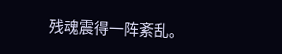残魂震得一阵紊乱。